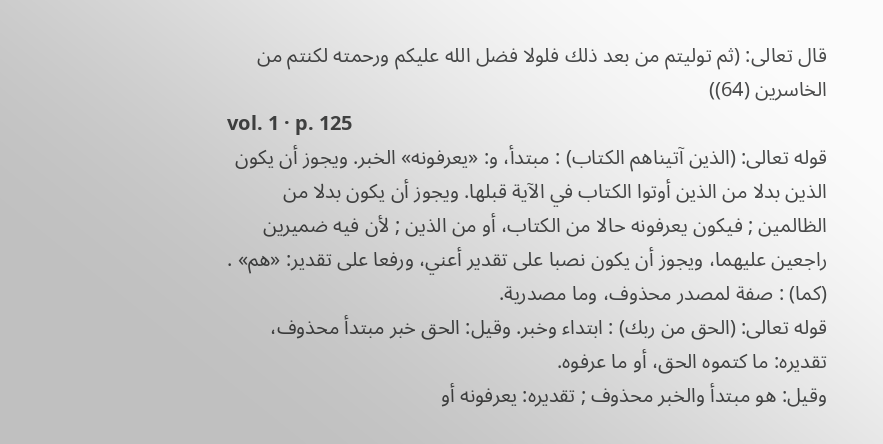قال تعالى: (ثم توليتم من بعد ذلك فلولا فضل الله عليكم ورحمته لكنتم من الخاسرين (64))
vol. 1 · p. 125
قوله تعالى: (الذين آتيناهم الكتاب) : مبتدأ، و: «يعرفونه» الخبر. ويجوز أن يكون الذين بدلا من الذين أوتوا الكتاب في الآية قبلها. ويجوز أن يكون بدلا من الظالمين ; فيكون يعرفونه حالا من الكتاب، أو من الذين ; لأن فيه ضميرين راجعين عليهما، ويجوز أن يكون نصبا على تقدير أعني، ورفعا على تقدير: «هم» .
(كما) : صفة لمصدر محذوف، وما مصدرية.
قوله تعالى: (الحق من ربك) : ابتداء وخبر. وقيل: الحق خبر مبتدأ محذوف، تقديره: ما كتموه الحق، أو ما عرفوه.
وقيل: هو مبتدأ والخبر محذوف ; تقديره: يعرفونه أو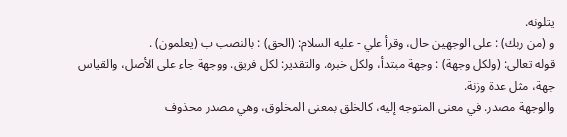يتلونه.
و (من ربك) : على الوجهين حال، وقرأ علي - عليه السلام: (الحق) : بالنصب ب (يعلمون) .
قوله تعالى: (ولكل وجهة) : وجهة مبتدأ، ولكل خبره. والتقدير: لكل فريق. ووجهة جاء على الأصل، والقياس جهة، مثل عدة وزنة.
والوجهة مصدر. في معنى المتوجه إليه، كالخلق بمعنى المخلوق، وهي مصدر محذوف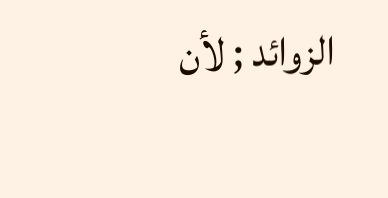الزوائد ; لأن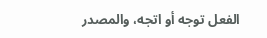الفعل توجه أو اتجه، والمصدر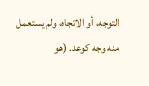التوجه، أو الاتجاه، ولم يستعمل منه وجه كوعد. (هو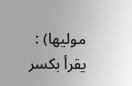موليها) : يقرأ بكسر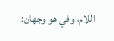اللام، وفي هو وجهان: